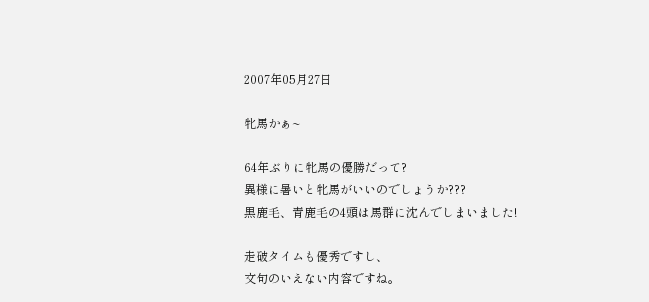2007年05月27日

牝馬かぁ~

64年ぶりに牝馬の優勝だって?
異様に暑いと牝馬がいいのでしょうか???
黒鹿毛、青鹿毛の4頭は馬群に沈んでしまいました!

走破タイムも優秀ですし、
文句のいえない内容ですね。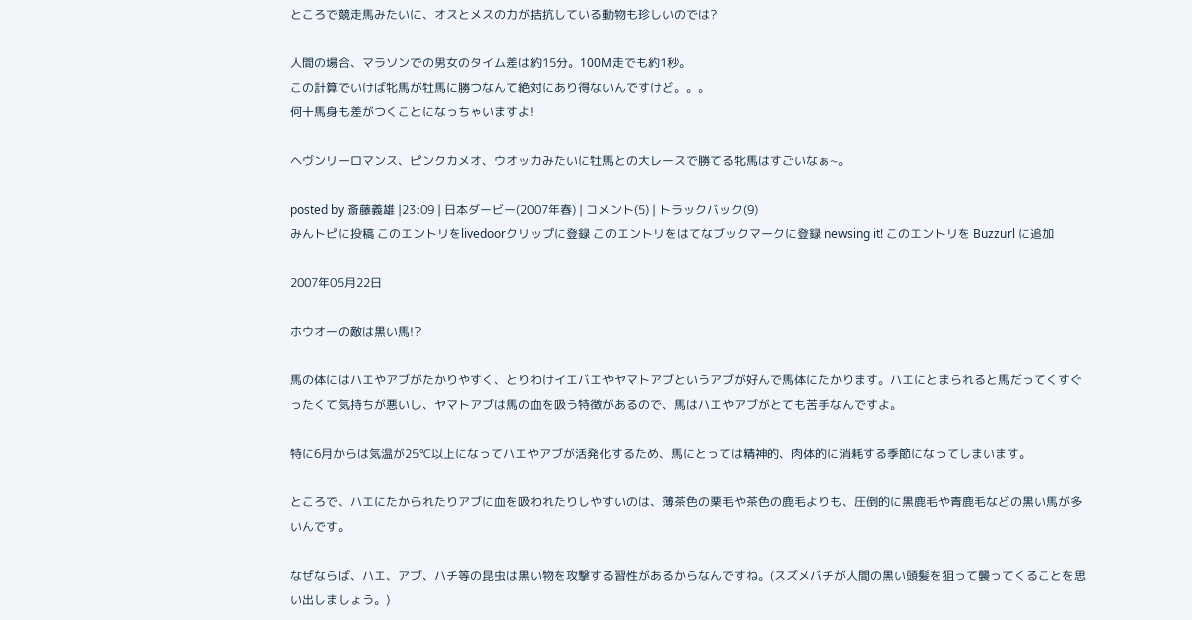ところで競走馬みたいに、オスとメスの力が拮抗している動物も珍しいのでは?

人間の場合、マラソンでの男女のタイム差は約15分。100M走でも約1秒。
この計算でいけば牝馬が牡馬に勝つなんて絶対にあり得ないんですけど。。。
何十馬身も差がつくことになっちゃいますよ!

ヘヴンリーロマンス、ピンクカメオ、ウオッカみたいに牡馬との大レースで勝てる牝馬はすごいなぁ~。

posted by 斎藤義雄 |23:09 | 日本ダービー(2007年春) | コメント(5) | トラックバック(9)
みんトピに投稿 このエントリをlivedoorクリップに登録 このエントリをはてなブックマークに登録 newsing it! このエントリを Buzzurl に追加

2007年05月22日

ホウオーの敵は黒い馬!?

馬の体にはハエやアブがたかりやすく、とりわけイエバエやヤマトアブというアブが好んで馬体にたかります。ハエにとまられると馬だってくすぐったくて気持ちが悪いし、ヤマトアブは馬の血を吸う特徴があるので、馬はハエやアブがとても苦手なんですよ。

特に6月からは気温が25℃以上になってハエやアブが活発化するため、馬にとっては精神的、肉体的に消耗する季節になってしまいます。

ところで、ハエにたかられたりアブに血を吸われたりしやすいのは、薄茶色の栗毛や茶色の鹿毛よりも、圧倒的に黒鹿毛や青鹿毛などの黒い馬が多いんです。

なぜならば、ハエ、アブ、ハチ等の昆虫は黒い物を攻撃する習性があるからなんですね。(スズメバチが人間の黒い頭髪を狙って襲ってくることを思い出しましょう。)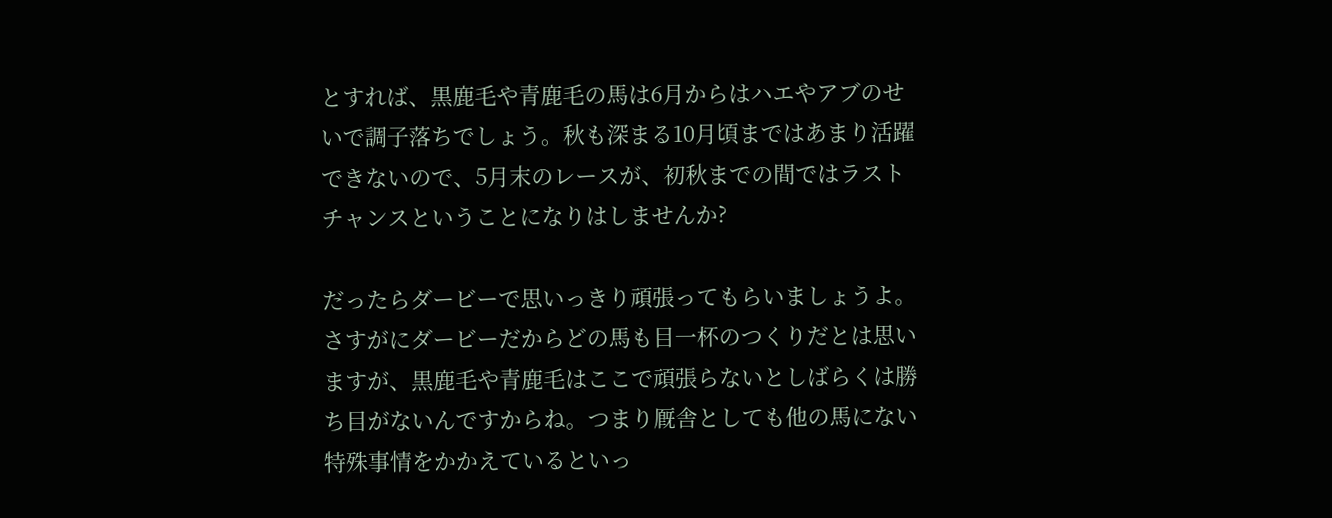とすれば、黒鹿毛や青鹿毛の馬は6月からはハエやアブのせいで調子落ちでしょう。秋も深まる10月頃まではあまり活躍できないので、5月末のレースが、初秋までの間ではラストチャンスということになりはしませんか?

だったらダービーで思いっきり頑張ってもらいましょうよ。さすがにダービーだからどの馬も目一杯のつくりだとは思いますが、黒鹿毛や青鹿毛はここで頑張らないとしばらくは勝ち目がないんですからね。つまり厩舎としても他の馬にない特殊事情をかかえているといっ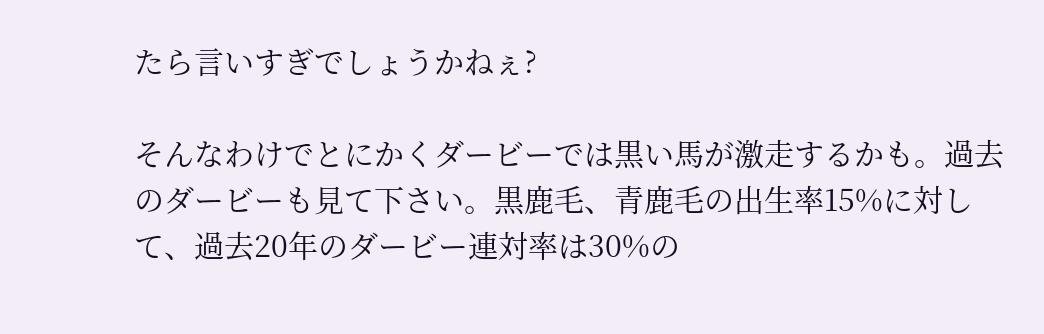たら言いすぎでしょうかねぇ?

そんなわけでとにかくダービーでは黒い馬が激走するかも。過去のダービーも見て下さい。黒鹿毛、青鹿毛の出生率15%に対して、過去20年のダービー連対率は30%の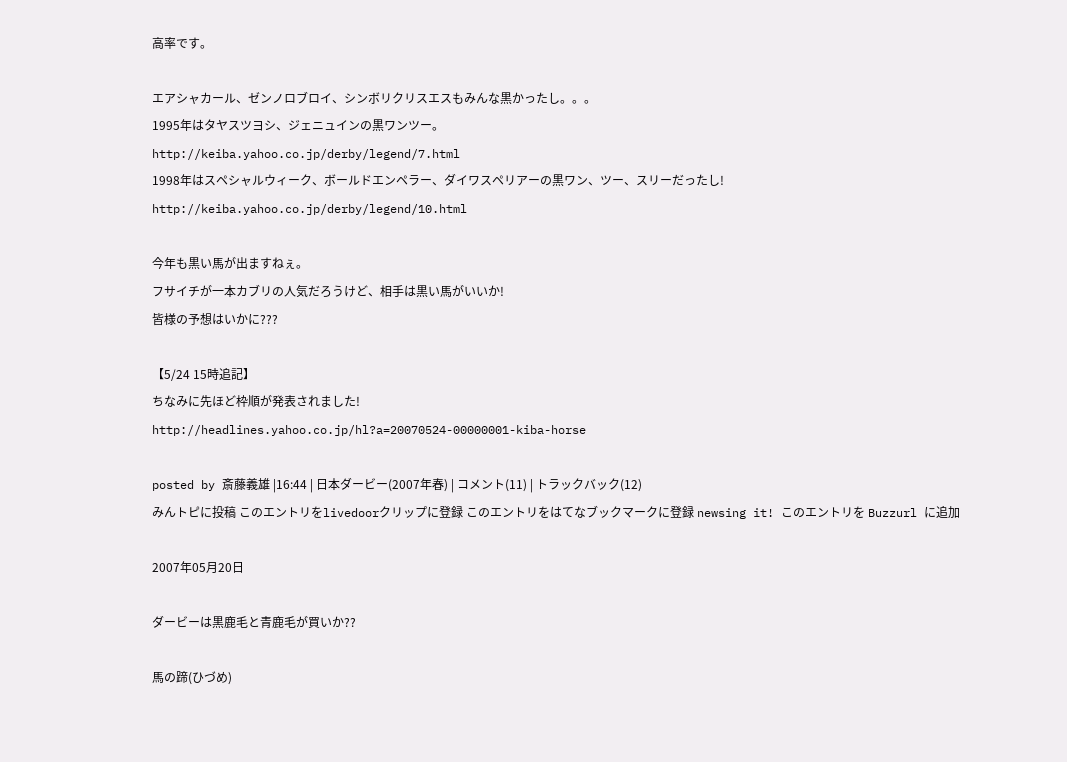高率です。

エアシャカール、ゼンノロブロイ、シンボリクリスエスもみんな黒かったし。。。
1995年はタヤスツヨシ、ジェニュインの黒ワンツー。
http://keiba.yahoo.co.jp/derby/legend/7.html
1998年はスペシャルウィーク、ボールドエンペラー、ダイワスペリアーの黒ワン、ツー、スリーだったし!
http://keiba.yahoo.co.jp/derby/legend/10.html

今年も黒い馬が出ますねぇ。
フサイチが一本カブリの人気だろうけど、相手は黒い馬がいいか!
皆様の予想はいかに???

【5/24 15時追記】
ちなみに先ほど枠順が発表されました!
http://headlines.yahoo.co.jp/hl?a=20070524-00000001-kiba-horse

posted by 斎藤義雄 |16:44 | 日本ダービー(2007年春) | コメント(11) | トラックバック(12)
みんトピに投稿 このエントリをlivedoorクリップに登録 このエントリをはてなブックマークに登録 newsing it! このエントリを Buzzurl に追加

2007年05月20日

ダービーは黒鹿毛と青鹿毛が買いか??

馬の蹄(ひづめ)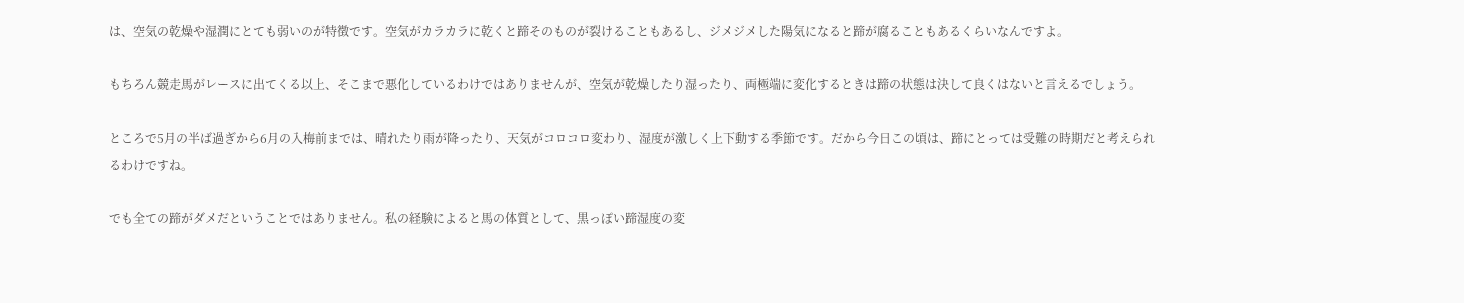は、空気の乾燥や湿潤にとても弱いのが特徴です。空気がカラカラに乾くと蹄そのものが裂けることもあるし、ジメジメした陽気になると蹄が腐ることもあるくらいなんですよ。

もちろん競走馬がレースに出てくる以上、そこまで悪化しているわけではありませんが、空気が乾燥したり湿ったり、両極端に変化するときは蹄の状態は決して良くはないと言えるでしょう。

ところで5月の半ば過ぎから6月の入梅前までは、晴れたり雨が降ったり、天気がコロコロ変わり、湿度が激しく上下動する季節です。だから今日この頃は、蹄にとっては受難の時期だと考えられるわけですね。

でも全ての蹄がダメだということではありません。私の経験によると馬の体質として、黒っぽい蹄湿度の変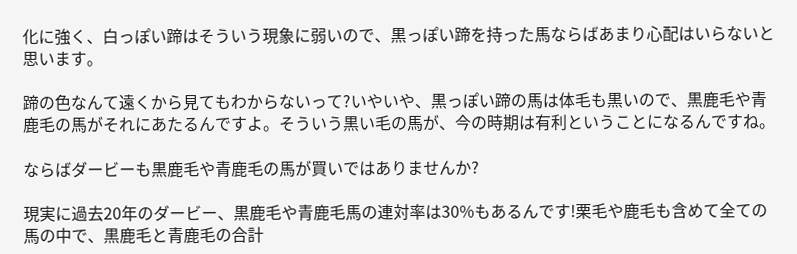化に強く、白っぽい蹄はそういう現象に弱いので、黒っぽい蹄を持った馬ならばあまり心配はいらないと思います。

蹄の色なんて遠くから見てもわからないって?いやいや、黒っぽい蹄の馬は体毛も黒いので、黒鹿毛や青鹿毛の馬がそれにあたるんですよ。そういう黒い毛の馬が、今の時期は有利ということになるんですね。

ならばダービーも黒鹿毛や青鹿毛の馬が買いではありませんか?

現実に過去20年のダービー、黒鹿毛や青鹿毛馬の連対率は30%もあるんです!栗毛や鹿毛も含めて全ての馬の中で、黒鹿毛と青鹿毛の合計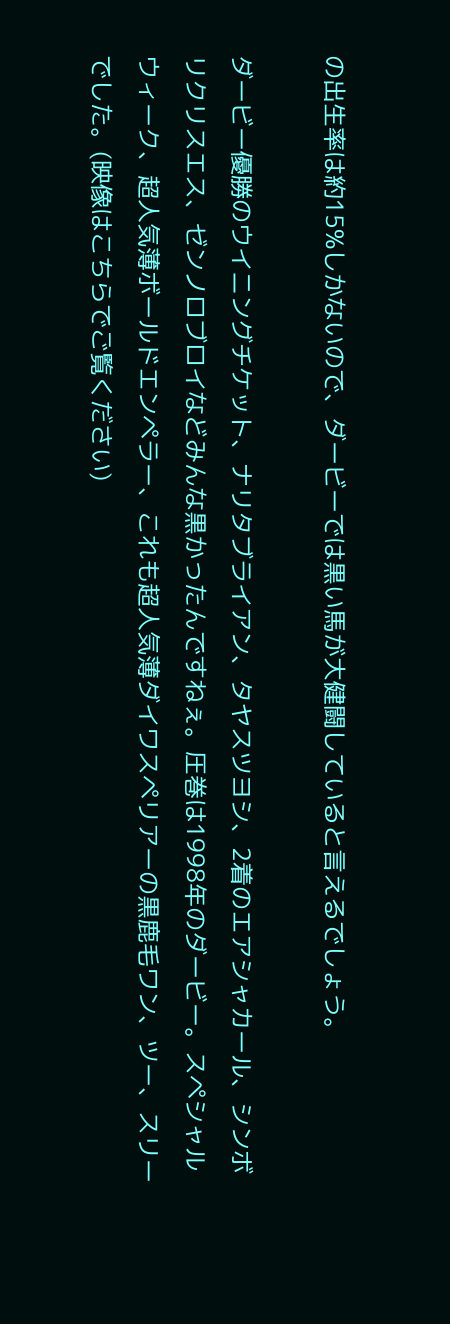の出生率は約15%しかないので、ダービーでは黒い馬が大健闘していると言えるでしょう。

ダービー優勝のウイニングチケット、ナリタブライアン、タヤスツヨシ、2着のエアシャカール、シンボリクリスエス、ゼンノロブロイなどみんな黒かったんですねぇ。圧巻は1998年のダービー。スペシャルウィーク、超人気薄ボールドエンペラー、これも超人気薄ダイワスペリアーの黒鹿毛ワン、ツー、スリーでした。(映像はこちらでご覧ください)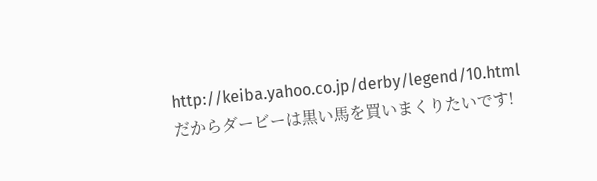http://keiba.yahoo.co.jp/derby/legend/10.html
だからダービーは黒い馬を買いまくりたいです!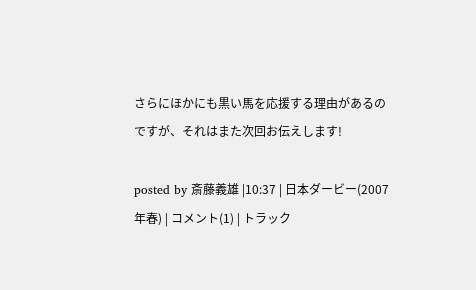さらにほかにも黒い馬を応援する理由があるのですが、それはまた次回お伝えします!

posted by 斎藤義雄 |10:37 | 日本ダービー(2007年春) | コメント(1) | トラック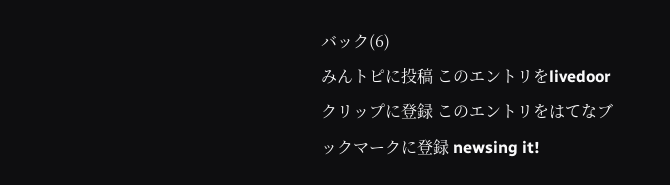バック(6)
みんトピに投稿 このエントリをlivedoorクリップに登録 このエントリをはてなブックマークに登録 newsing it!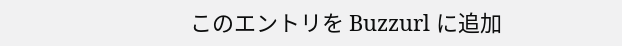このエントリを Buzzurl に追加